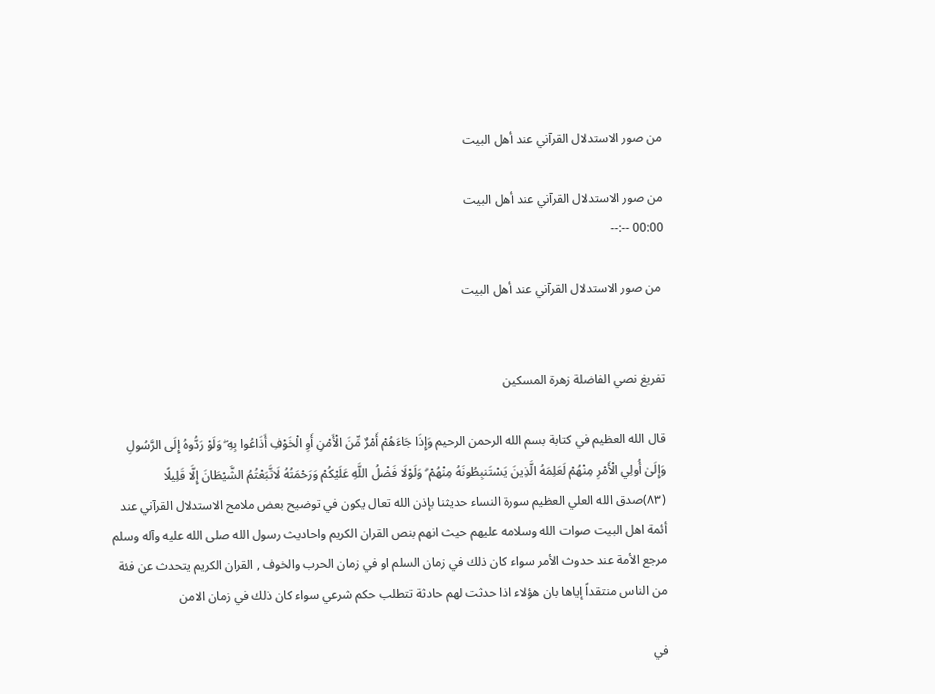من صور الاستدلال القرآني عند أهل البيت

من صور الاستدلال القرآني عند أهل البيت
00:00 --:--

 من صور الاستدلال القرآني عند أهل البيت


تفريغ نصي الفاضلة زهرة المسكين

قال الله العظيم في كتابة بسم الله الرحمن الرحيم وَإِذَا جَاءَهُمْ أَمْرٌ مِّنَ الْأَمْنِ أَوِ الْخَوْفِ أَذَاعُوا بِهِ ۖ وَلَوْ رَدُّوهُ إِلَى الرَّسُولِ وَإِلَىٰ أُولِي الْأَمْرِ مِنْهُمْ لَعَلِمَهُ الَّذِينَ يَسْتَنبِطُونَهُ مِنْهُمْ ۗ وَلَوْلَا فَضْلُ اللَّهِ عَلَيْكُمْ وَرَحْمَتُهُ لَاتَّبَعْتُمُ الشَّيْطَانَ إِلَّا قَلِيلًا (٨٣)صدق الله العلي العظيم سورة النساء حديثنا بإذن الله تعال يكون في توضيح بعض ملامح الاستدلال القرآني عند أئمة اهل البيت صوات الله وسلامه عليهم حيث انهم بنص القران الكريم واحاديث رسول الله صلى الله عليه وآله وسلم مرجع الأمة عند حدوث الأمر سواء كان ذلك في زمان السلم او في زمان الحرب والخوف , القران الكريم يتحدث عن فئة من الناس منتقداً إياها بان هؤلاء اذا حدثت لهم حادثة تتطلب حكم شرعي سواء كان ذلك في زمان الامن

في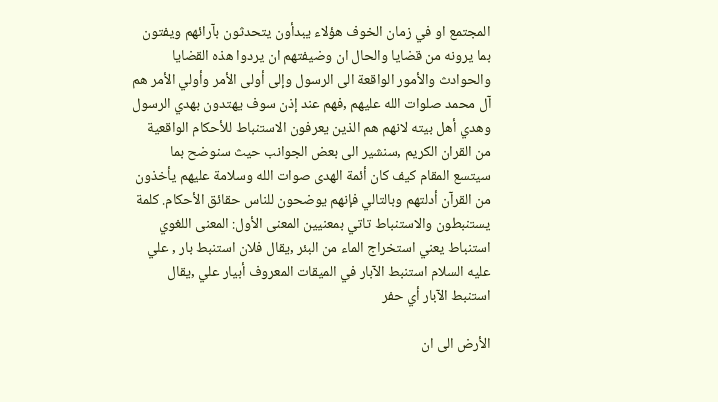المجتمع او في زمان الخوف هؤلاء يبدأون يتحدثون بآرائهم ويفتون بما يرونه من قضايا والحال ان وضيفتهم ان يردوا هذه القضايا والحوادث والأمور الواقعة الى الرسول وإلى أولى الأمر وأولي الأمر هم آل محمد صلوات الله عليهم ,فهم عند إذن سوف يهتدون بهدي الرسول وهدي أهل بيته لانهم هم الذين يعرفون الاستنباط للأحكام الواقعية من القران الكريم ,سنشير الى بعض الجوانب حيث سنوضح بما سيتسع المقام كيف كان أئمة الهدى صوات الله وسلامة عليهم يأخذون من القرآن أدلتهم وبالتالي فإنهم يوضحون للناس حقائق الأحكام. كلمة يستنبطون والاستنباط تاتي بمعنيين المعنى الأول: المعنى اللغوي استنباط يعني استخراج الماء من البئر ,يقال فلان استنبط بار , علي عليه السلام استنبط الآبار في الميقات المعروف أبيار علي ,يقال استنبط الآبار أي حفر

الأرض الى ان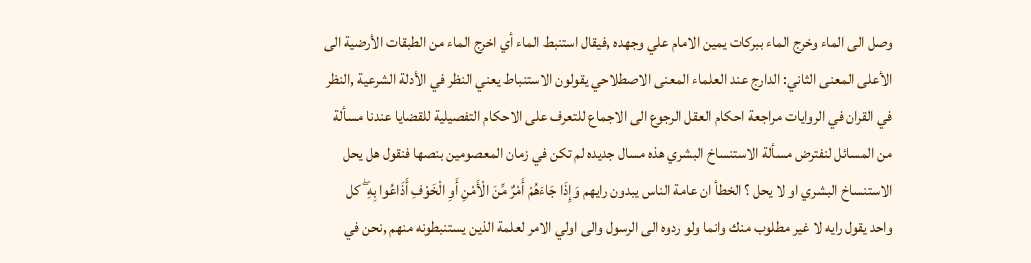وصل الى الماء وخرج الماء ببركات يمين الامام علي وجهده ,فيقال استنبط الماء أي اخرج الماء من الطبقات الأرضية الى الأعلى المعنى الثاني: الدارج عند العلماء المعنى الاصطلاحي يقولون الاستنباط يعني النظر في الأدلة الشرعية ,النظر في القران في الروايات مراجعة احكام العقل الرجوع الى الاجماع للتعرف على الاحكام التفصيلية للقضايا عندنا مسألة من المسائل لنفترض مسألة الاستنساخ البشري هذه مسال جديده لم تكن في زمان المعصومين بنصها فنقول هل يحل الاستنساخ البشري او لا يحل ؟ الخطأ ان عامة الناس يبدون رايهم وَإِذَا جَاءَهُمْ أَمْرٌ مِّنَ الْأَمْنِ أَوِ الْخَوْفِ أَذَاعُوا بِهِ ۖ كل واحد يقول رايه لا غير مطلوب منك وانما ولو ردوه الى الرسول والى اولي الامر لعلمة الذين يستنبطونه منهم ,نحن في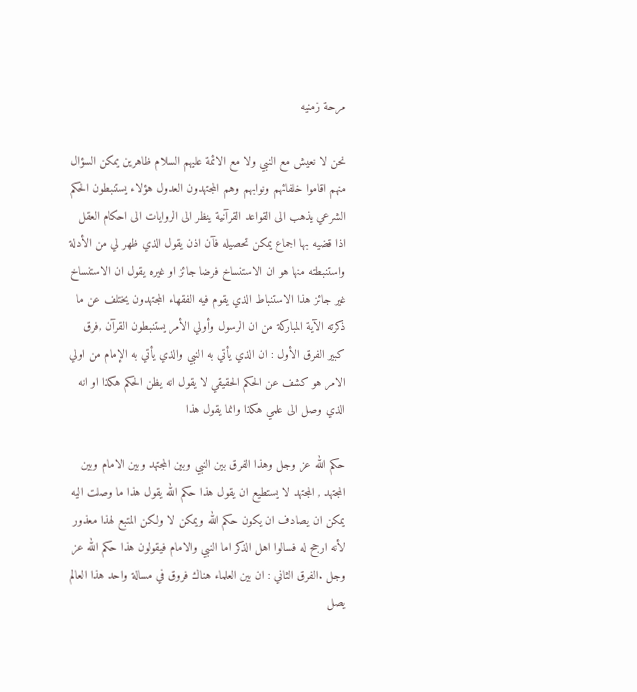مرحة زمنيه

نحن لا نعيش مع النبي ولا مع الائمة عليهم السلام ظاهرين يمكن السؤال منهم اقاموا خلفائهم ونوابهم وهم المجتهدون العدول هؤلاء يستنبطون الحكم الشرعي يذهب الى القواعد القرآنية ينظر الى الروايات الى احكام العقل اذا قضيه بها اجماع يمكن تحصيله فآن اذن يقول الذي ظهر لي من الأدلة واستنبطته منها هو ان الاستنساخ فرضا جائز او غيره يقول ان الاستنساخ غير جائز هذا الاستنباط الذي يقوم فيه الفقهاء المجتهدون يختلف عن ما ذكرته الآية المباركة من ان الرسول وأولي الأمر يستنبطون القرآن ,فرق كبير الفرق الأول : ان الذي يأتي به النبي والذي يأتي به الإمام من اولي الامر هو كشف عن الحكم الحقيقي لا يقول انه يظن الحكم هكذا او انه الذي وصل الى علمي هكذا وانما يقول هذا

حكم الله عز وجل وهذا الفرق بين النبي وبين المجتهد وبين الامام وبين المجتهد , المجتهد لا يستطيع ان يقول هذا حكم الله يقول هذا ما وصلت اليه يمكن ان يصادف ان يكون حكم الله ويمكن لا ولكن المتبع لهذا معذور لأنه ارجح له فسالوا اهل الذكر اما النبي والامام فيقولون هذا حكم الله عز وجل .الفرق الثاني : ان بين العلماء هناك فروق في مسالة واحد هذا العالم يصل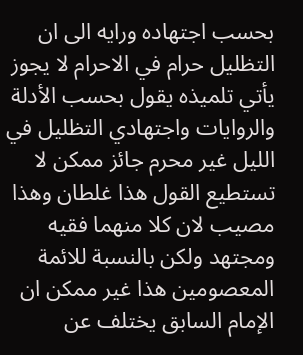بحسب اجتهاده ورايه الى ان التظليل حرام في الاحرام لا يجوز يأتي تلميذه يقول بحسب الأدلة والروايات واجتهادي التظليل في الليل غير محرم جائز ممكن لا تستطيع القول هذا غلطان وهذا مصيب لان كلا منهما فقيه ومجتهد ولكن بالنسبة للائمة المعصومين هذا غير ممكن ان الإمام السابق يختلف عن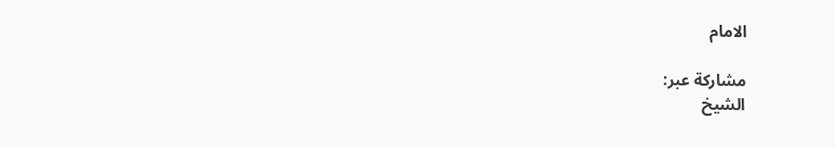الامام

مشاركة عبر:
الشيخ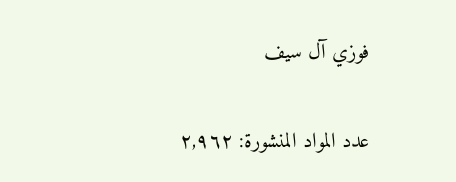فوزي آل سيف

عدد المواد المنشورة: ٢,٩٦٢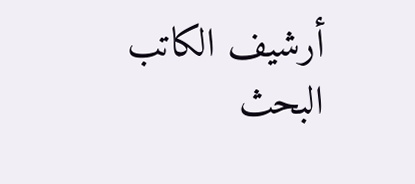أرشيف الكاتب
البحث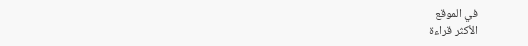في الموقع
الأكثر قراءة